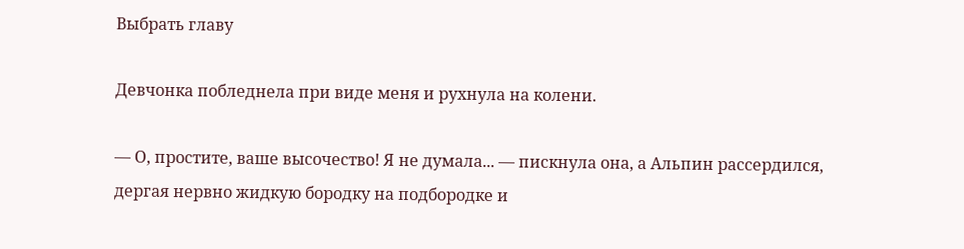Выбрать главу

Девчонка побледнела при виде меня и рухнула на колени.

— О, простите, ваше высочество! Я не думала... — пискнула она, а Альпин рассердился, дергая нервно жидкую бородку на подбородке и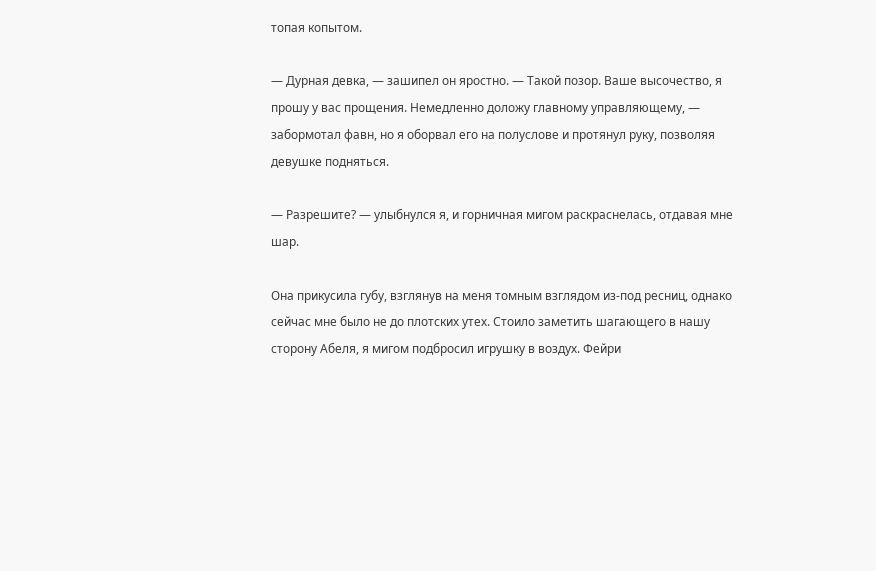топая копытом.

— Дурная девка, — зашипел он яростно. — Такой позор. Ваше высочество, я прошу у вас прощения. Немедленно доложу главному управляющему, — забормотал фавн, но я оборвал его на полуслове и протянул руку, позволяя девушке подняться.

— Разрешите? — улыбнулся я, и горничная мигом раскраснелась, отдавая мне шар.

Она прикусила губу, взглянув на меня томным взглядом из-под ресниц, однако сейчас мне было не до плотских утех. Стоило заметить шагающего в нашу сторону Абеля, я мигом подбросил игрушку в воздух. Фейри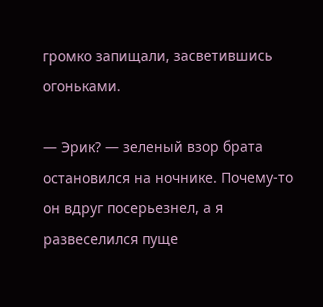громко запищали, засветившись огоньками.

— Эрик? — зеленый взор брата остановился на ночнике. Почему-то он вдруг посерьезнел, а я развеселился пуще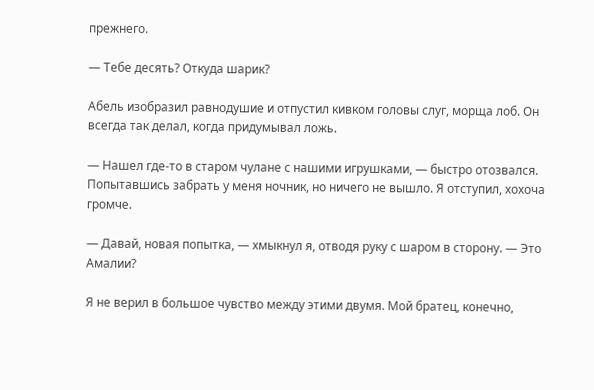прежнего.

— Тебе десять? Откуда шарик?

Абель изобразил равнодушие и отпустил кивком головы слуг, морща лоб. Он всегда так делал, когда придумывал ложь.

— Нашел где-то в старом чулане с нашими игрушками, — быстро отозвался. Попытавшись забрать у меня ночник, но ничего не вышло. Я отступил, хохоча громче.

— Давай, новая попытка, — хмыкнул я, отводя руку с шаром в сторону. — Это Амалии?

Я не верил в большое чувство между этими двумя. Мой братец, конечно,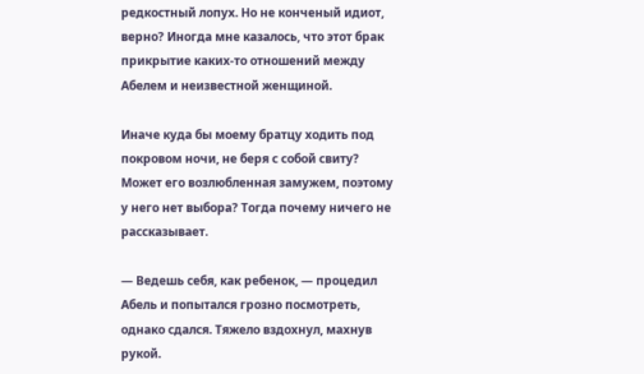редкостный лопух. Но не конченый идиот, верно? Иногда мне казалось, что этот брак прикрытие каких-то отношений между Абелем и неизвестной женщиной.

Иначе куда бы моему братцу ходить под покровом ночи, не беря с собой свиту? Может его возлюбленная замужем, поэтому у него нет выбора? Тогда почему ничего не рассказывает.

— Ведешь себя, как ребенок, — процедил Абель и попытался грозно посмотреть, однако сдался. Тяжело вздохнул, махнув рукой.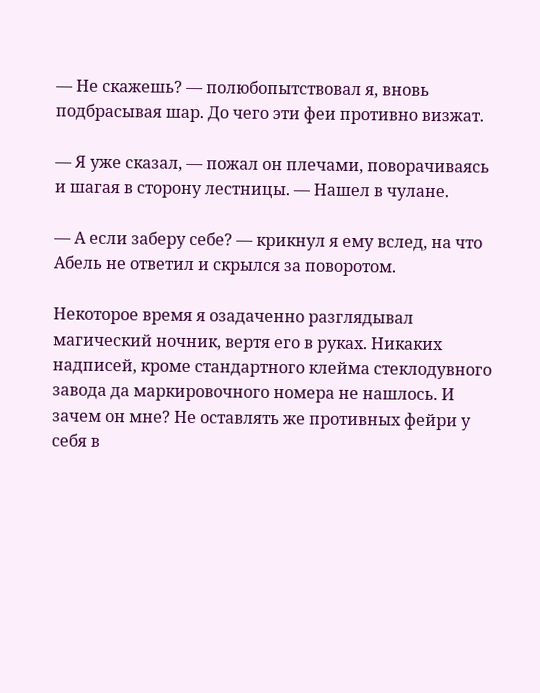— Не скажешь? — полюбопытствовал я, вновь подбрасывая шар. До чего эти феи противно визжат.

— Я уже сказал, — пожал он плечами, поворачиваясь и шагая в сторону лестницы. — Нашел в чулане.

— А если заберу себе? — крикнул я ему вслед, на что Абель не ответил и скрылся за поворотом.

Некоторое время я озадаченно разглядывал магический ночник, вертя его в руках. Никаких надписей, кроме стандартного клейма стеклодувного завода да маркировочного номера не нашлось. И зачем он мне? Не оставлять же противных фейри у себя в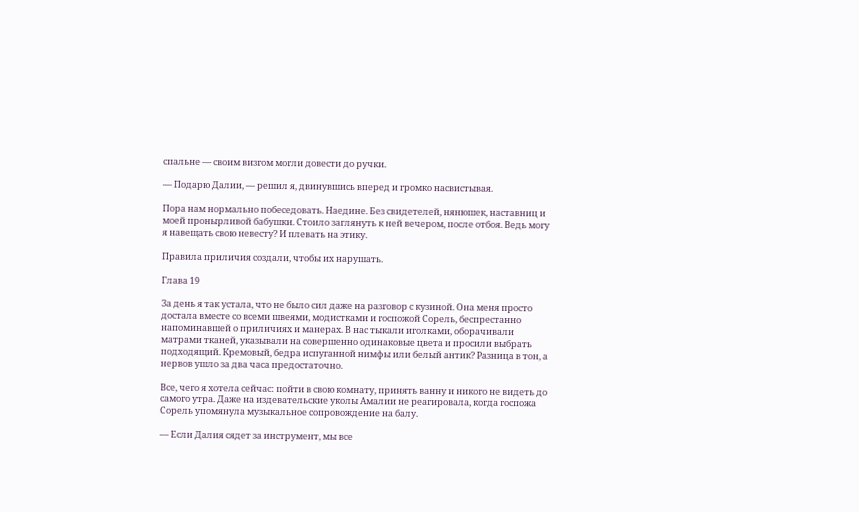спальне — своим визгом могли довести до ручки.

— Подарю Далии, — решил я, двинувшись вперед и громко насвистывая.

Пора нам нормально побеседовать. Наедине. Без свидетелей, нянюшек, наставниц и моей пронырливой бабушки. Стоило заглянуть к ней вечером, после отбоя. Ведь могу я навещать свою невесту? И плевать на этику.

Правила приличия создали, чтобы их нарушать.

Глава 19

За день я так устала, что не было сил даже на разговор с кузиной. Она меня просто достала вместе со всеми швеями, модистками и госпожой Сорель, беспрестанно напоминавшей о приличиях и манерах. В нас тыкали иголками, оборачивали матрами тканей, указывали на совершенно одинаковые цвета и просили выбрать подходящий. Кремовый, бедра испуганной нимфы или белый антик? Разница в тон, а нервов ушло за два часа предостаточно.

Все, чего я хотела сейчас: пойти в свою комнату, принять ванну и никого не видеть до самого утра. Даже на издевательские уколы Амалии не реагировала, когда госпожа Сорель упомянула музыкальное сопровождение на балу.

— Если Далия сядет за инструмент, мы все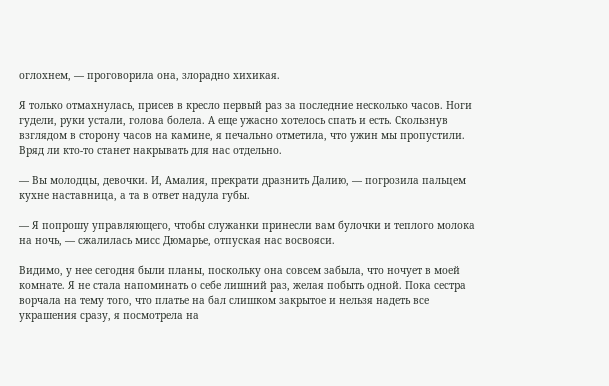оглохнем, — проговорила она, злорадно хихикая.

Я только отмахнулась, присев в кресло первый раз за последние несколько часов. Ноги гудели, руки устали, голова болела. А еще ужасно хотелось спать и есть. Скользнув взглядом в сторону часов на камине, я печально отметила, что ужин мы пропустили. Вряд ли кто-то станет накрывать для нас отдельно.

— Вы молодцы, девочки. И, Амалия, прекрати дразнить Далию, — погрозила пальцем кухне наставница, а та в ответ надула губы.

— Я попрошу управляющего, чтобы служанки принесли вам булочки и теплого молока на ночь, — сжалилась мисс Дюмарье, отпуская нас восвояси.

Видимо, у нее сегодня были планы, поскольку она совсем забыла, что ночует в моей комнате. Я не стала напоминать о себе лишний раз, желая побыть одной. Пока сестра ворчала на тему того, что платье на бал слишком закрытое и нельзя надеть все украшения сразу, я посмотрела на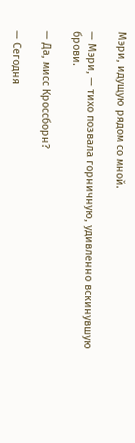Мэри, идущую рядом со мной.

— Мэри, — тихо позвала горничную, удивленно вскинувшую брови.

— Да, мисс Кроссборн?

— Сегодня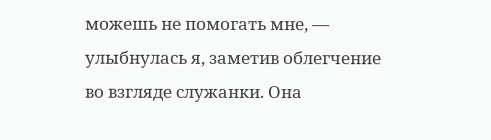можешь не помогать мне, — улыбнулась я, заметив облегчение во взгляде служанки. Она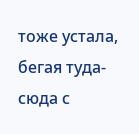тоже устала, бегая туда-сюда с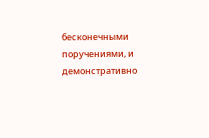бесконечными поручениями, и демонстративно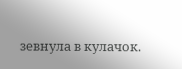зевнула в кулачок.